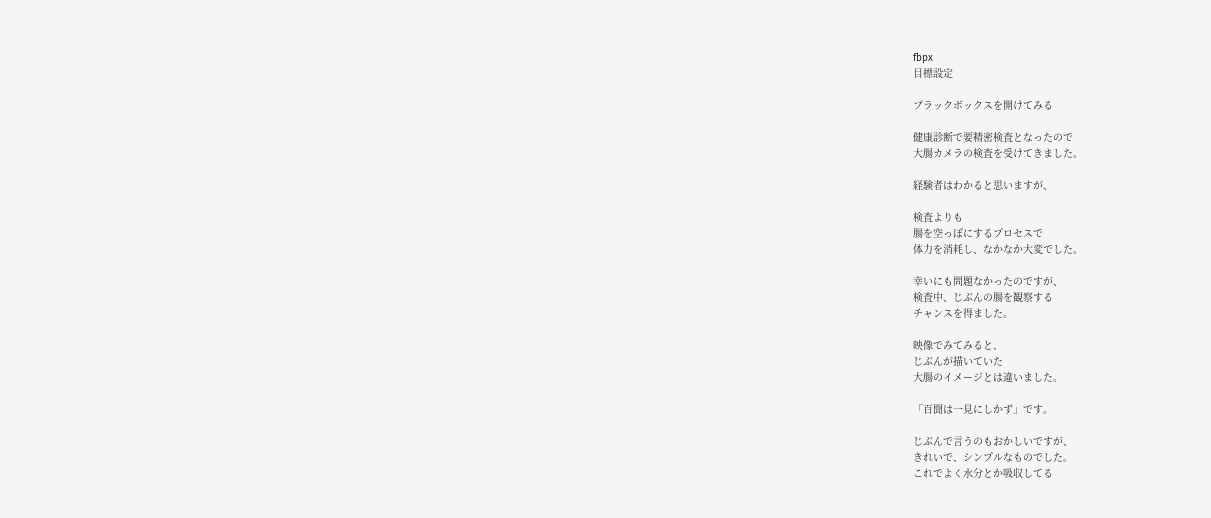fbpx
目標設定

ブラックボックスを開けてみる

健康診断で要精密検査となったので
大腸カメラの検査を受けてきました。

経験者はわかると思いますが、

検査よりも
腸を空っぽにするプロセスで
体力を消耗し、なかなか大変でした。

幸いにも問題なかったのですが、
検査中、じぶんの腸を観察する
チャンスを得ました。

映像でみてみると、
じぶんが描いていた
大腸のイメージとは違いました。

「百聞は一見にしかず」です。

じぶんで言うのもおかしいですが、
きれいで、シンプルなものでした。
これでよく水分とか吸収してる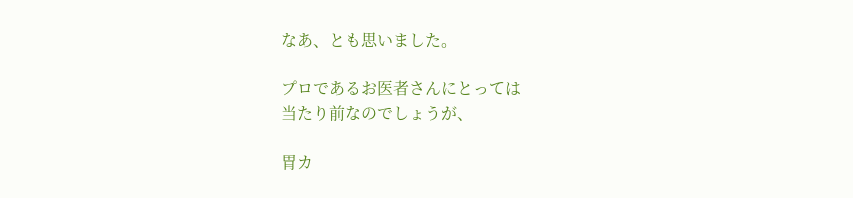なあ、とも思いました。

プロであるお医者さんにとっては
当たり前なのでしょうが、

胃カ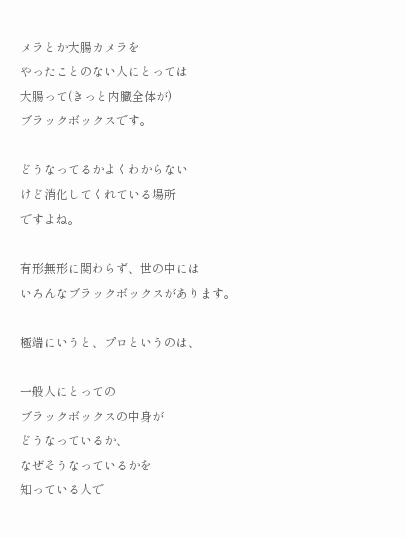メラとか大腸カメラを
やったことのない人にとっては
大腸って(きっと内臓全体が)
ブラックボックスです。

どうなってるかよくわからない
けど消化してくれている場所
ですよね。

有形無形に関わらず、世の中には
いろんなブラックボックスがあります。

極端にいうと、プロというのは、

一般人にとっての
ブラックボックスの中身が
どうなっているか、
なぜそうなっているかを
知っている人で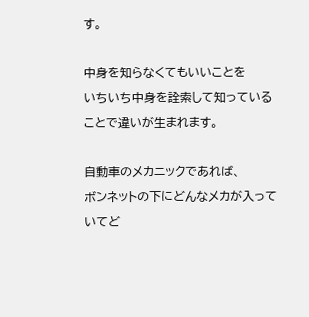す。

中身を知らなくてもいいことを
いちいち中身を詮索して知っている
ことで違いが生まれます。

自動車のメカニックであれば、
ボンネットの下にどんなメカが入って
いてど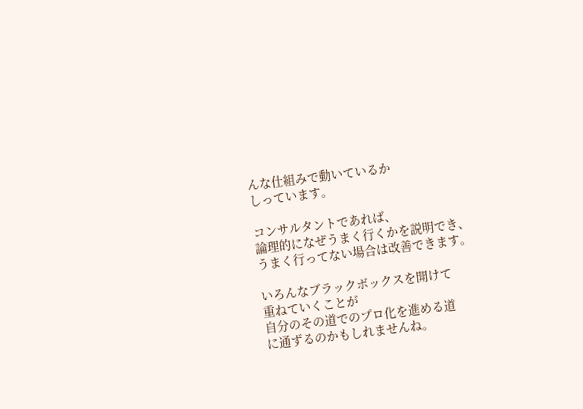んな仕組みで動いているか
しっています。

コンサルタントであれば、
論理的になぜうまく行くかを説明でき、
うまく行ってない場合は改善できます。

いろんなブラックボックスを開けて
重ねていくことが
自分のその道でのプロ化を進める道
に通ずるのかもしれませんね。